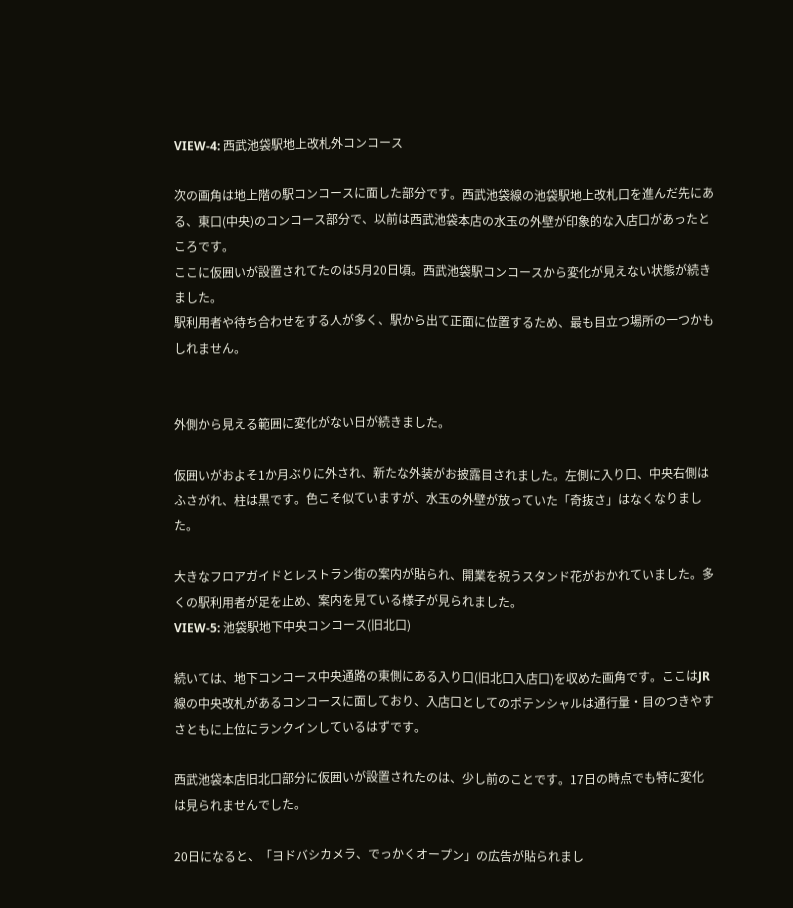VIEW-4: 西武池袋駅地上改札外コンコース

次の画角は地上階の駅コンコースに面した部分です。西武池袋線の池袋駅地上改札口を進んだ先にある、東口(中央)のコンコース部分で、以前は西武池袋本店の水玉の外壁が印象的な入店口があったところです。
ここに仮囲いが設置されてたのは5月20日頃。西武池袋駅コンコースから変化が見えない状態が続きました。
駅利用者や待ち合わせをする人が多く、駅から出て正面に位置するため、最も目立つ場所の一つかもしれません。


外側から見える範囲に変化がない日が続きました。

仮囲いがおよそ1か月ぶりに外され、新たな外装がお披露目されました。左側に入り口、中央右側はふさがれ、柱は黒です。色こそ似ていますが、水玉の外壁が放っていた「奇抜さ」はなくなりました。

大きなフロアガイドとレストラン街の案内が貼られ、開業を祝うスタンド花がおかれていました。多くの駅利用者が足を止め、案内を見ている様子が見られました。
VIEW-5: 池袋駅地下中央コンコース(旧北口)

続いては、地下コンコース中央通路の東側にある入り口(旧北口入店口)を収めた画角です。ここはJR線の中央改札があるコンコースに面しており、入店口としてのポテンシャルは通行量・目のつきやすさともに上位にランクインしているはずです。

西武池袋本店旧北口部分に仮囲いが設置されたのは、少し前のことです。17日の時点でも特に変化は見られませんでした。

20日になると、「ヨドバシカメラ、でっかくオープン」の広告が貼られまし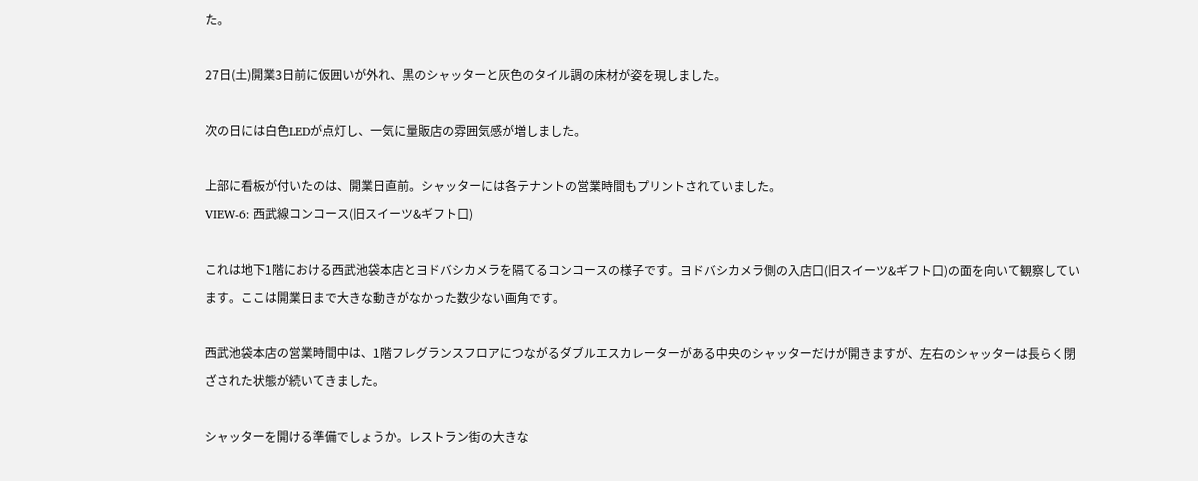た。

27日(土)開業3日前に仮囲いが外れ、黒のシャッターと灰色のタイル調の床材が姿を現しました。

次の日には白色LEDが点灯し、一気に量販店の雰囲気感が増しました。

上部に看板が付いたのは、開業日直前。シャッターには各テナントの営業時間もプリントされていました。
VIEW-6: 西武線コンコース(旧スイーツ&ギフト口)

これは地下1階における西武池袋本店とヨドバシカメラを隔てるコンコースの様子です。ヨドバシカメラ側の入店口(旧スイーツ&ギフト口)の面を向いて観察しています。ここは開業日まで大きな動きがなかった数少ない画角です。

西武池袋本店の営業時間中は、1階フレグランスフロアにつながるダブルエスカレーターがある中央のシャッターだけが開きますが、左右のシャッターは長らく閉ざされた状態が続いてきました。

シャッターを開ける準備でしょうか。レストラン街の大きな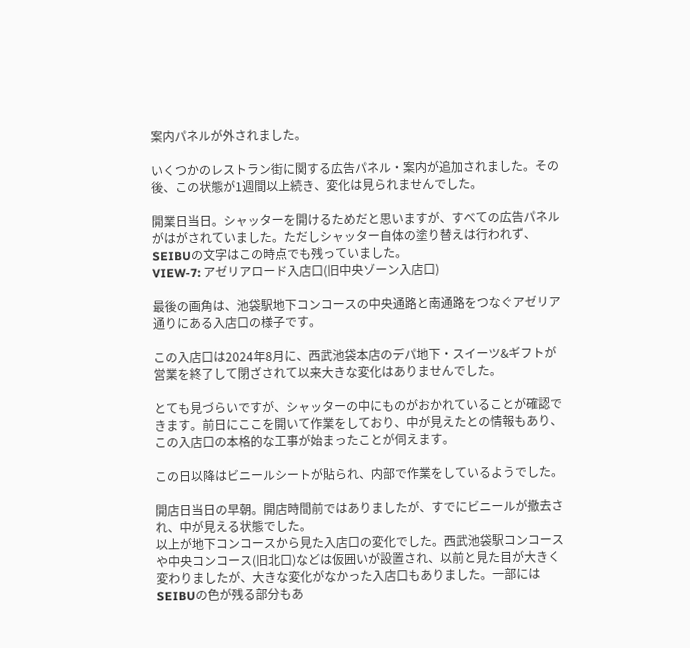案内パネルが外されました。

いくつかのレストラン街に関する広告パネル・案内が追加されました。その後、この状態が1週間以上続き、変化は見られませんでした。

開業日当日。シャッターを開けるためだと思いますが、すべての広告パネルがはがされていました。ただしシャッター自体の塗り替えは行われず、SEIBUの文字はこの時点でも残っていました。
VIEW-7: アゼリアロード入店口(旧中央ゾーン入店口)

最後の画角は、池袋駅地下コンコースの中央通路と南通路をつなぐアゼリア通りにある入店口の様子です。

この入店口は2024年8月に、西武池袋本店のデパ地下・スイーツ&ギフトが営業を終了して閉ざされて以来大きな変化はありませんでした。

とても見づらいですが、シャッターの中にものがおかれていることが確認できます。前日にここを開いて作業をしており、中が見えたとの情報もあり、この入店口の本格的な工事が始まったことが伺えます。

この日以降はビニールシートが貼られ、内部で作業をしているようでした。

開店日当日の早朝。開店時間前ではありましたが、すでにビニールが撤去され、中が見える状態でした。
以上が地下コンコースから見た入店口の変化でした。西武池袋駅コンコースや中央コンコース(旧北口)などは仮囲いが設置され、以前と見た目が大きく変わりましたが、大きな変化がなかった入店口もありました。一部にはSEIBUの色が残る部分もあ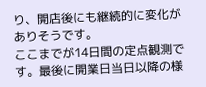り、開店後にも継続的に変化がありそうです。
ここまでが14日間の定点観測です。最後に開業日当日以降の様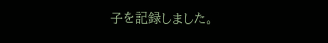子を記録しました。